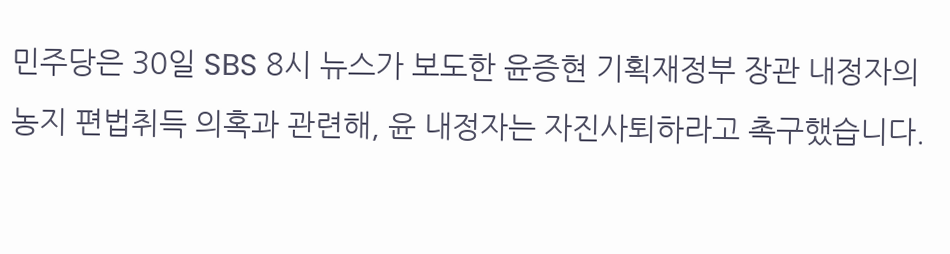민주당은 30일 SBS 8시 뉴스가 보도한 윤증현 기획재정부 장관 내정자의 농지 편법취득 의혹과 관련해, 윤 내정자는 자진사퇴하라고 촉구했습니다.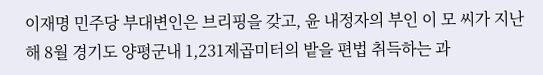이재명 민주당 부대변인은 브리핑을 갖고, 윤 내정자의 부인 이 모 씨가 지난해 8월 경기도 양평군내 1,231제곱미터의 밭을 편법 취득하는 과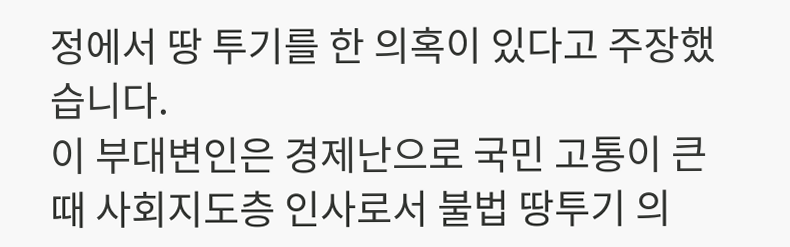정에서 땅 투기를 한 의혹이 있다고 주장했습니다.
이 부대변인은 경제난으로 국민 고통이 큰 때 사회지도층 인사로서 불법 땅투기 의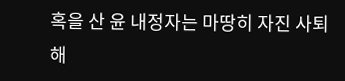혹을 산 윤 내정자는 마땅히 자진 사퇴해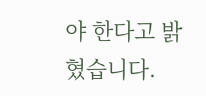야 한다고 밝혔습니다.